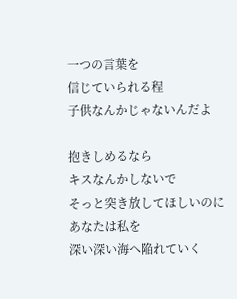一つの言葉を
信じていられる程
子供なんかじゃないんだよ

抱きしめるなら
キスなんかしないで
そっと突き放してほしいのに
あなたは私を
深い深い海へ陥れていく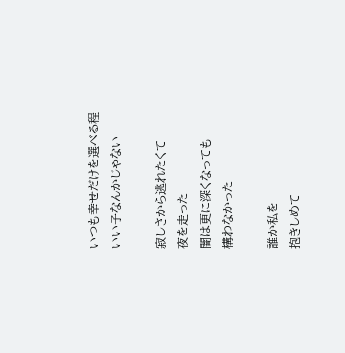いつも幸せだけを選べる程
いい子なんかじゃない

寂しさから逃れたくて
夜を走った
闇は更に深くなっても
構わなかった

誰か私を
抱きしめて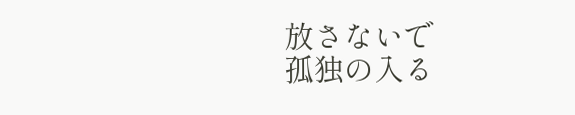放さないで
孤独の入る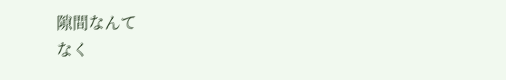隙間なんて
なく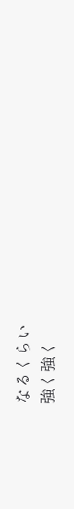なるくらい
強く強く